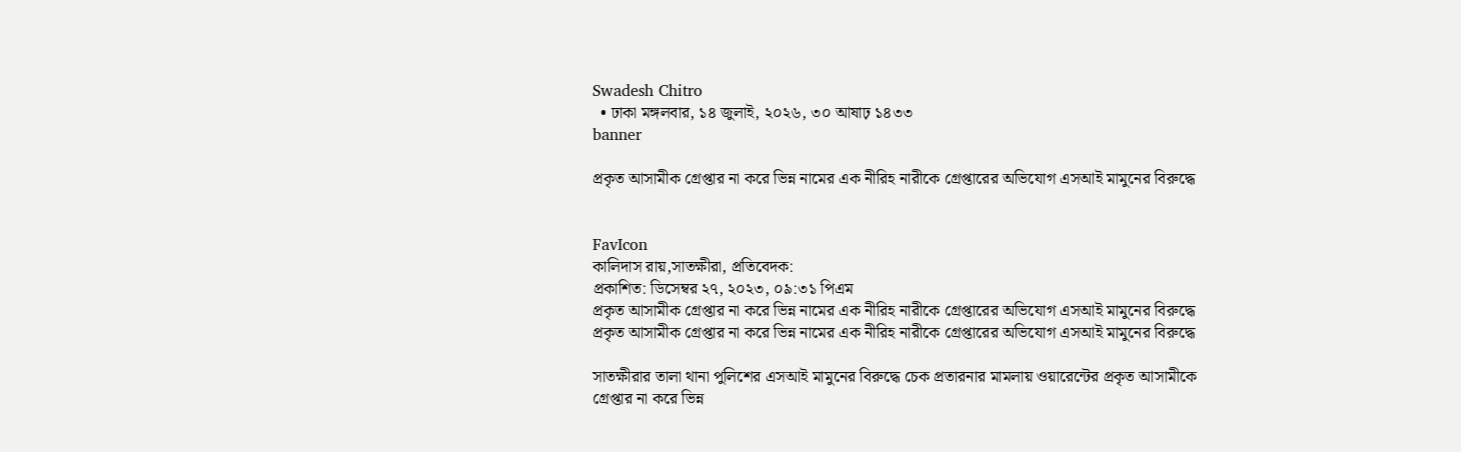Swadesh Chitro
  • ঢাকা মঙ্গলবার, ১৪ জুলাই, ২০২৬, ৩০ আষাঢ় ১৪৩৩
banner

প্রকৃত আসামীক গ্রেপ্তার না করে ভিন্ন নামের এক নীরিহ নারীকে গ্রেপ্তারের অভিযোগ এসআই মামুনের বিরুদ্ধে


FavIcon
কালিদাস রায়,সাতক্ষীরা, প্রতিবেদক:
প্রকাশিত: ডিসেম্বর ২৭, ২০২৩, ০৯:৩১ পিএম
প্রকৃত আসামীক গ্রেপ্তার না করে ভিন্ন নামের এক নীরিহ নারীকে গ্রেপ্তারের অভিযোগ এসআই মামুনের বিরুদ্ধে
প্রকৃত আসামীক গ্রেপ্তার না করে ভিন্ন নামের এক নীরিহ নারীকে গ্রেপ্তারের অভিযোগ এসআই মামুনের বিরুদ্ধে

সাতক্ষীরার তালা থানা পুলিশের এসআই মামুনের বিরুদ্ধে চেক প্রতারনার মামলায় ওয়ারেন্টের প্রকৃত আসামীকে গ্রেপ্তার না করে ভিন্ন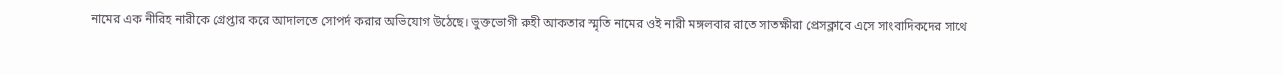নামের এক নীরিহ নারীকে গ্রেপ্তার করে আদালতে সোপর্দ করার অভিযোগ উঠেছে। ভুক্তভোগী রুহী আকতার স্মৃতি নামের ওই নারী মঙ্গলবার রাতে সাতক্ষীরা প্রেসক্লাবে এসে সাংবাদিকদের সাথে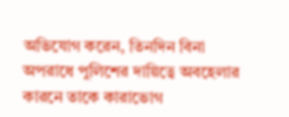অভিযোগ করেন, তিনদিন বিনা অপরাধে পুলিশের দায়িত্বে অবহেলার কারনে তাকে কারাভোগ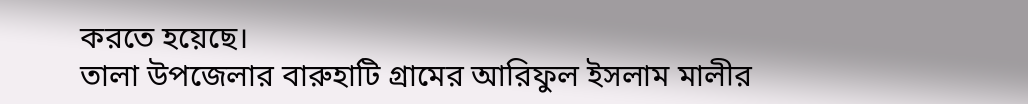করতে হয়েছে।
তালা উপজেলার বারুহাটি গ্রামের আরিফুল ইসলাম মালীর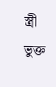স্ত্রী ভুক্ত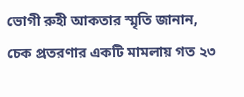ভোগী রুহী আকতার স্মৃতি জানান, চেক প্রতরণার একটি মামলায় গত ২৩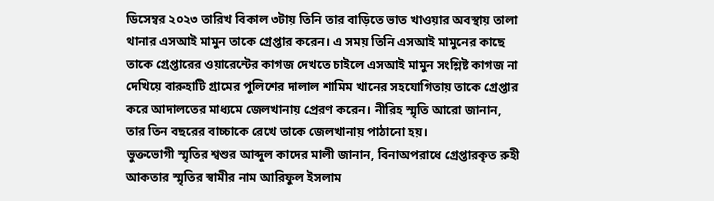ডিসেম্বর ২০২৩ তারিখ বিকাল ৩টায় তিনি তার বাড়িতে ভাত খাওয়ার অবস্থায় তালা থানার এসআই মামুন তাকে গ্রেপ্তার করেন। এ সময় তিনি এসআই মামুনের কাছে তাকে গ্রেপ্তারের ওয়ারেন্টের কাগজ দেখতে চাইলে এসআই মামুন সংশ্লিষ্ট কাগজ না দেখিয়ে বারুহাটি গ্রামের পুলিশের দালাল শামিম খানের সহযোগিতায় তাকে গ্রেপ্তার করে আদালতের মাধ্যমে জেলখানায় প্রেরণ করেন। নীরিহ স্মৃতি আরো জানান, তার তিন বছরের বাচ্চাকে রেখে তাকে জেলখানায় পাঠানো হয়।
ভুক্তভোগী স্মৃতির শ্বশুর আব্দুল কাদের মালী জানান, বিনাঅপরাধে গ্রেপ্তারকৃত রুহী আকতার স্মৃতির স্বামীর নাম আরিফুল ইসলাম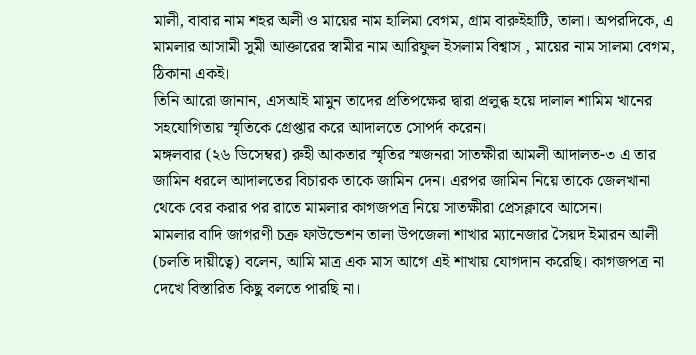মালী, বাবার নাম শহর অলী ও মায়ের নাম হালিমা বেগম, গ্রাম বারুইহাটি, তালা। অপরদিকে, এ মামলার আসামী সুমী আক্তারের স্বামীর নাম আরিফুল ইসলাম বিশ্বাস , মায়ের নাম সালমা বেগম, ঠিকানা একই।
তিনি আরো জানান, এসআই মামুন তাদের প্রতিপক্ষের দ্বারা প্রলুব্ধ হয়ে দালাল শামিম খানের সহযোগিতায় স্মৃতিকে গ্রেপ্তার করে আদালতে সোপর্দ করেন।
মঙ্গলবার (২৬ ডিসেম্বর) রুহী আকতার স্মৃতির স্মজনরা সাতক্ষীরা আমলী আদালত-৩ এ তার জামিন ধরলে আদালতের বিচারক তাকে জামিন দেন। এরপর জামিন নিয়ে তাকে জেলখানা থেকে বের করার পর রাতে মামলার কাগজপত্র নিয়ে সাতক্ষীরা প্রেসক্লাবে আসেন।
মামলার বাদি জাগরণী চক্র ফাউন্ডেশন তালা উপজেলা শাখার ম্যানেজার সৈয়দ ইমারন আলী (চলতি দায়ীত্বে) বলেন, আমি মাত্র এক মাস আগে এই শাখায় যোগদান করেছি। কাগজপত্র না দেখে বিস্তারিত কিছু বলতে পারছি না।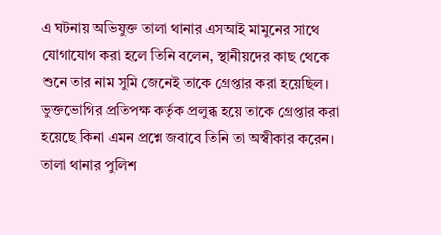এ ঘটনায় অভিযুক্ত তালা থানার এসআই মামুনের সাথে যোগাযোগ করা হলে তিনি বলেন, স্থানীয়দের কাছ থেকে শুনে তার নাম সুমি জেনেই তাকে গ্রেপ্তার করা হয়েছিল। ভুক্তভোগির প্রতিপক্ষ কর্তৃক প্রলুব্ধ হয়ে তাকে গ্রেপ্তার করা হয়েছে কিনা এমন প্রশ্নে জবাবে তিনি তা অস্বীকার করেন।
তালা থানার পুলিশ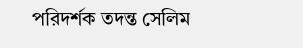পরিদর্শক তদন্ত সেলিম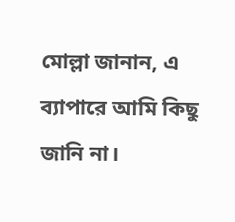মোল্লা জানান, এ ব্যাপারে আমি কিছু জানি না।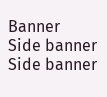Banner
Side banner
Side banner